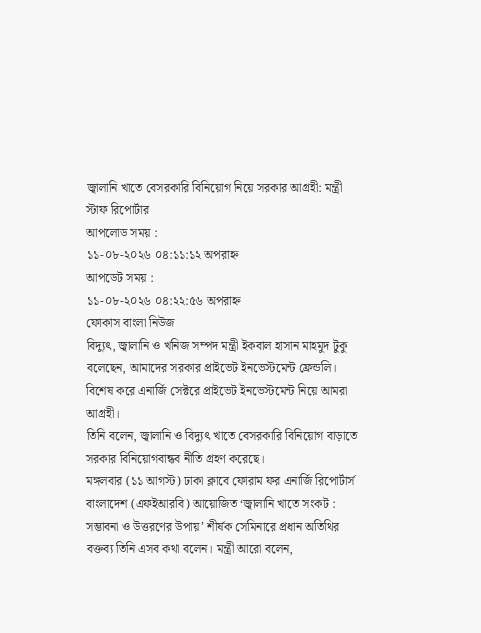জ্বালানি খাতে বেসরকারি বিনিয়োগ নিয়ে সরকার আগ্রহী: মন্ত্রী
স্টাফ রিপোর্টার
আপলোড সময় :
১১-০৮-২০২৬ ০৪:১১:১২ অপরাহ্ন
আপডেট সময় :
১১-০৮-২০২৬ ০৪:২২:৫৬ অপরাহ্ন
ফোকাস বাংলা নিউজ
বিদ্যুৎ, জ্বালানি ও খনিজ সম্পদ মন্ত্রী ইকবাল হাসান মাহমুদ টুকু বলেছেন, আমাদের সরকার প্রাইভেট ইনভেস্টমেন্ট ফ্রেন্ডলি। বিশেষ করে এনার্জি সেক্টরে প্রাইভেট ইনভেস্টমেন্ট নিয়ে আমরা আগ্রহী।
তিনি বলেন, জ্বালানি ও বিদ্যুৎ খাতে বেসরকারি বিনিয়োগ বাড়াতে সরকার বিনিয়োগবান্ধব নীতি গ্রহণ করেছে।
মঙ্গলবার (১১ আগস্ট) ঢাকা ক্লাবে ফোরাম ফর এনার্জি রিপোর্টার্স বাংলাদেশ (এফইআরবি) আয়োজিত ‘জ্বালানি খাতে সংকট : সম্ভাবনা ও উত্তরণের উপায়’ শীর্ষক সেমিনারে প্রধান অতিথির বক্তব্য তিনি এসব কথা বলেন। মন্ত্রী আরো বলেন,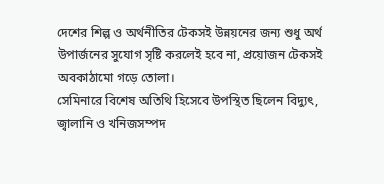দেশের শিল্প ও অর্থনীতির টেকসই উন্নয়নের জন্য শুধু অর্থ উপার্জনের সুযোগ সৃষ্টি করলেই হবে না, প্রয়োজন টেকসই অবকাঠামো গড়ে তোলা।
সেমিনারে বিশেষ অতিথি হিসেবে উপস্থিত ছিলেন বিদ্যুৎ, জ্বালানি ও খনিজসম্পদ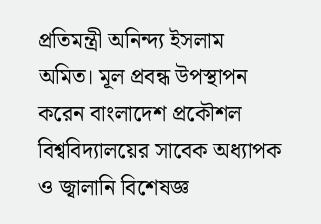প্রতিমন্ত্রী অনিন্দ্য ইসলাম অমিত। মূল প্রবন্ধ উপস্থাপন করেন বাংলাদেশ প্রকৌশল বিশ্ববিদ্যালয়ের সাবেক অধ্যাপক ও জ্বালানি বিশেষজ্ঞ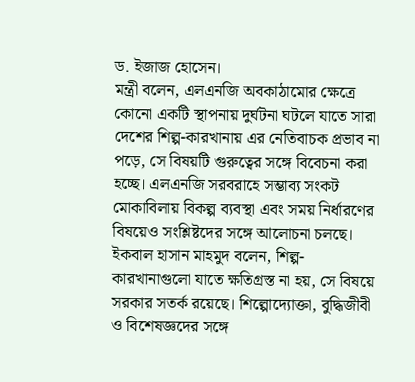ড. ইজাজ হোসেন।
মন্ত্রী বলেন, এলএনজি অবকাঠামোর ক্ষেত্রে কোনো একটি স্থাপনায় দুর্ঘটনা ঘটলে যাতে সারা দেশের শিল্প-কারখানায় এর নেতিবাচক প্রভাব না পড়ে, সে বিষয়টি গুরুত্বের সঙ্গে বিবেচনা করা হচ্ছে। এলএনজি সরবরাহে সম্ভাব্য সংকট মোকাবিলায় বিকল্প ব্যবস্থা এবং সময় নির্ধারণের বিষয়েও সংশ্লিষ্টদের সঙ্গে আলোচনা চলছে।
ইকবাল হাসান মাহমুদ বলেন, শিল্প-কারখানাগুলো যাতে ক্ষতিগ্রস্ত না হয়, সে বিষয়ে সরকার সতর্ক রয়েছে। শিল্পোদ্যোক্তা, বুদ্ধিজীবী ও বিশেষজ্ঞদের সঙ্গে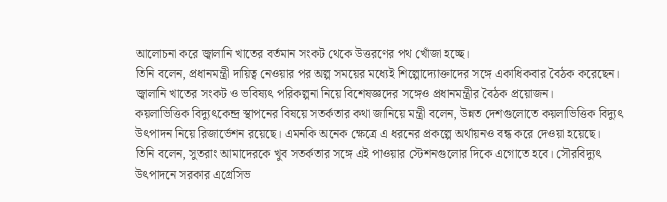আলোচনা করে জ্বালানি খাতের বর্তমান সংকট থেকে উত্তরণের পথ খোঁজা হচ্ছে।
তিনি বলেন, প্রধানমন্ত্রী দায়িত্ব নেওয়ার পর অল্প সময়ের মধ্যেই শিল্পোদ্যোক্তাদের সঙ্গে একাধিকবার বৈঠক করেছেন। জ্বালানি খাতের সংকট ও ভবিষ্যৎ পরিকল্পনা নিয়ে বিশেষজ্ঞদের সঙ্গেও প্রধানমন্ত্রীর বৈঠক প্রয়োজন।
কয়লাভিত্তিক বিদ্যুৎকেন্দ্র স্থাপনের বিষয়ে সতর্কতার কথা জানিয়ে মন্ত্রী বলেন, উন্নত দেশগুলোতে কয়লাভিত্তিক বিদ্যুৎ উৎপাদন নিয়ে রিজার্ভেশন রয়েছে। এমনকি অনেক ক্ষেত্রে এ ধরনের প্রকল্পে অর্থায়নও বন্ধ করে দেওয়া হয়েছে।
তিনি বলেন, সুতরাং আমাদেরকে খুব সতর্কতার সঙ্গে এই পাওয়ার স্টেশনগুলোর দিকে এগোতে হবে। সৌরবিদ্যুৎ উৎপাদনে সরকার এগ্রেসিভ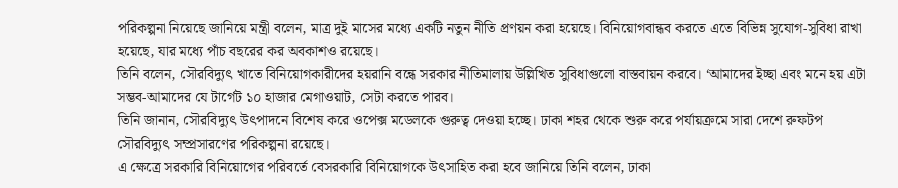পরিকল্পনা নিয়েছে জানিয়ে মন্ত্রী বলেন, মাত্র দুই মাসের মধ্যে একটি নতুন নীতি প্রণয়ন করা হয়েছে। বিনিয়োগবান্ধব করতে এতে বিভিন্ন সুযোগ-সুবিধা রাখা হয়েছে, যার মধ্যে পাঁচ বছরের কর অবকাশও রয়েছে।
তিনি বলেন, সৌরবিদ্যুৎ খাতে বিনিয়োগকারীদের হয়রানি বন্ধে সরকার নীতিমালায় উল্লিখিত সুবিধাগুলো বাস্তবায়ন করবে। ‘আমাদের ইচ্ছা এবং মনে হয় এটা সম্ভব-আমাদের যে টার্গেট ১০ হাজার মেগাওয়াট, সেটা করতে পারব।
তিনি জানান, সৌরবিদ্যুৎ উৎপাদনে বিশেষ করে ওপেক্স মডেলকে গুরুত্ব দেওয়া হচ্ছে। ঢাকা শহর থেকে শুরু করে পর্যায়ক্রমে সারা দেশে রুফটপ সৌরবিদ্যুৎ সম্প্রসারণের পরিকল্পনা রয়েছে।
এ ক্ষেত্রে সরকারি বিনিয়োগের পরিবর্তে বেসরকারি বিনিয়োগকে উৎসাহিত করা হবে জানিয়ে তিনি বলেন, ঢাকা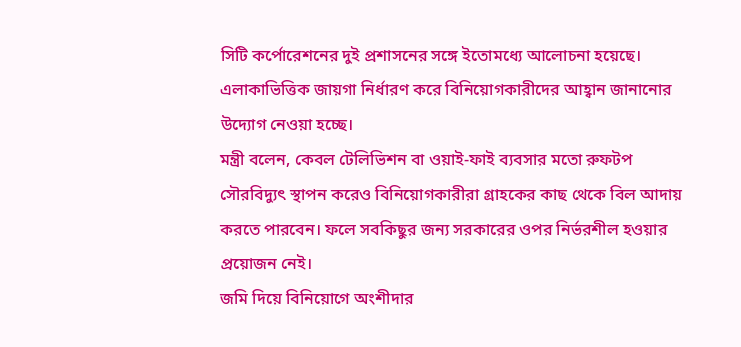সিটি কর্পোরেশনের দুই প্রশাসনের সঙ্গে ইতোমধ্যে আলোচনা হয়েছে। এলাকাভিত্তিক জায়গা নির্ধারণ করে বিনিয়োগকারীদের আহ্বান জানানোর উদ্যোগ নেওয়া হচ্ছে।
মন্ত্রী বলেন, কেবল টেলিভিশন বা ওয়াই-ফাই ব্যবসার মতো রুফটপ সৌরবিদ্যুৎ স্থাপন করেও বিনিয়োগকারীরা গ্রাহকের কাছ থেকে বিল আদায় করতে পারবেন। ফলে সবকিছুর জন্য সরকারের ওপর নির্ভরশীল হওয়ার প্রয়োজন নেই।
জমি দিয়ে বিনিয়োগে অংশীদার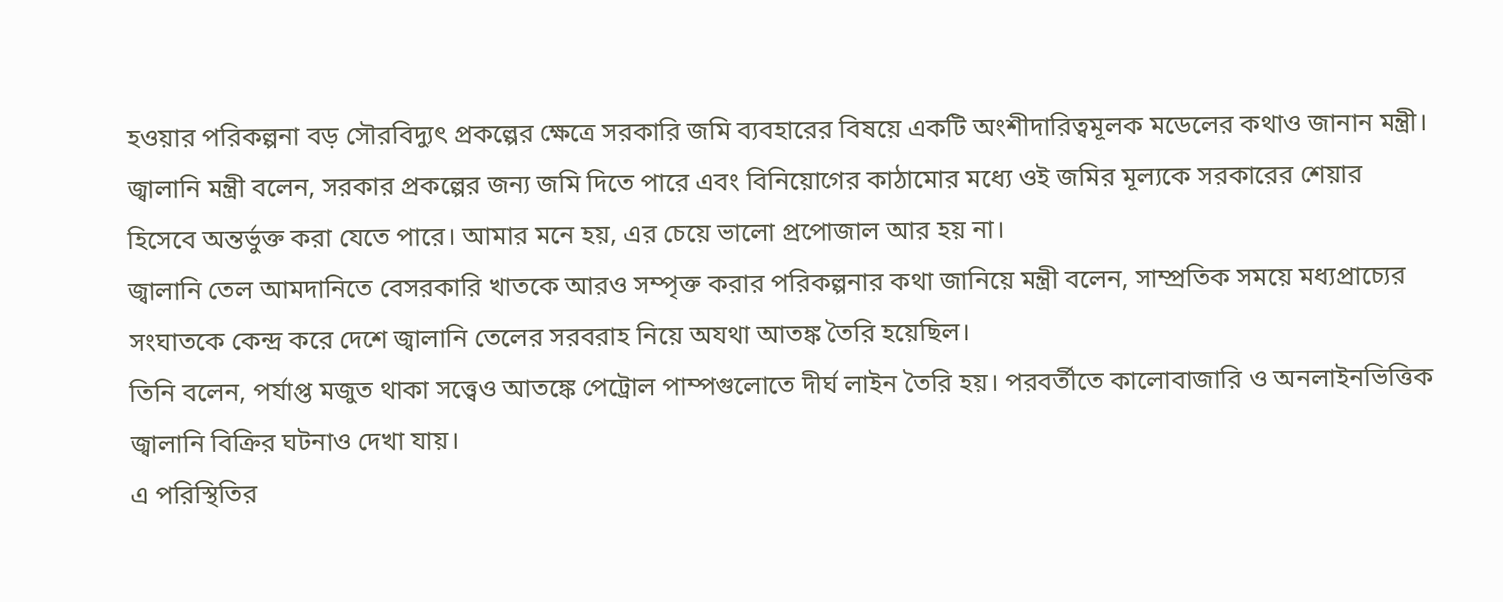হওয়ার পরিকল্পনা বড় সৌরবিদ্যুৎ প্রকল্পের ক্ষেত্রে সরকারি জমি ব্যবহারের বিষয়ে একটি অংশীদারিত্বমূলক মডেলের কথাও জানান মন্ত্রী।
জ্বালানি মন্ত্রী বলেন, সরকার প্রকল্পের জন্য জমি দিতে পারে এবং বিনিয়োগের কাঠামোর মধ্যে ওই জমির মূল্যকে সরকারের শেয়ার হিসেবে অন্তর্ভুক্ত করা যেতে পারে। আমার মনে হয়, এর চেয়ে ভালো প্রপোজাল আর হয় না।
জ্বালানি তেল আমদানিতে বেসরকারি খাতকে আরও সম্পৃক্ত করার পরিকল্পনার কথা জানিয়ে মন্ত্রী বলেন, সাম্প্রতিক সময়ে মধ্যপ্রাচ্যের সংঘাতকে কেন্দ্র করে দেশে জ্বালানি তেলের সরবরাহ নিয়ে অযথা আতঙ্ক তৈরি হয়েছিল।
তিনি বলেন, পর্যাপ্ত মজুত থাকা সত্ত্বেও আতঙ্কে পেট্রোল পাম্পগুলোতে দীর্ঘ লাইন তৈরি হয়। পরবর্তীতে কালোবাজারি ও অনলাইনভিত্তিক জ্বালানি বিক্রির ঘটনাও দেখা যায়।
এ পরিস্থিতির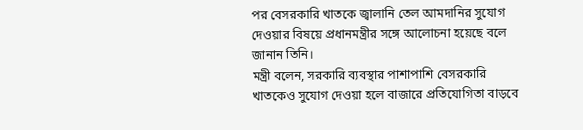পর বেসরকারি খাতকে জ্বালানি তেল আমদানির সুযোগ দেওয়ার বিষয়ে প্রধানমন্ত্রীর সঙ্গে আলোচনা হয়েছে বলে জানান তিনি।
মন্ত্রী বলেন, সরকারি ব্যবস্থার পাশাপাশি বেসরকারি খাতকেও সুযোগ দেওয়া হলে বাজারে প্রতিযোগিতা বাড়বে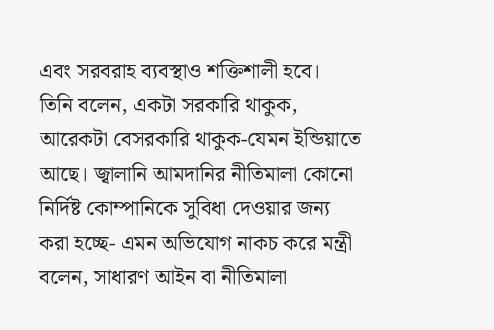এবং সরবরাহ ব্যবস্থাও শক্তিশালী হবে।
তিনি বলেন, একটা সরকারি থাকুক, আরেকটা বেসরকারি থাকুক-যেমন ইন্ডিয়াতে আছে। জ্বালানি আমদানির নীতিমালা কোনো নির্দিষ্ট কোম্পানিকে সুবিধা দেওয়ার জন্য করা হচ্ছে- এমন অভিযোগ নাকচ করে মন্ত্রী বলেন, সাধারণ আইন বা নীতিমালা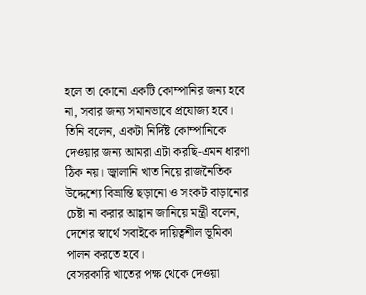হলে তা কোনো একটি কোম্পানির জন্য হবে না, সবার জন্য সমানভাবে প্রযোজ্য হবে।
তিনি বলেন, একটা নির্দিষ্ট কোম্পানিকে দেওয়ার জন্য আমরা এটা করছি-এমন ধারণা ঠিক নয়। জ্বালানি খাত নিয়ে রাজনৈতিক উদ্দেশ্যে বিভ্রান্তি ছড়ানো ও সংকট বাড়ানোর চেষ্টা না করার আহ্বান জানিয়ে মন্ত্রী বলেন, দেশের স্বার্থে সবাইকে দায়িত্বশীল ভূমিকা পালন করতে হবে।
বেসরকারি খাতের পক্ষ থেকে দেওয়া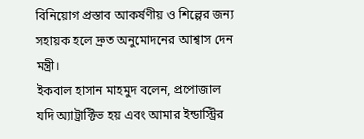বিনিয়োগ প্রস্তাব আকর্ষণীয় ও শিল্পের জন্য সহায়ক হলে দ্রুত অনুমোদনের আশ্বাস দেন মন্ত্রী।
ইকবাল হাসান মাহমুদ বলেন, প্রপোজাল যদি অ্যাট্রাক্টিভ হয় এবং আমার ইন্ডাস্ট্রির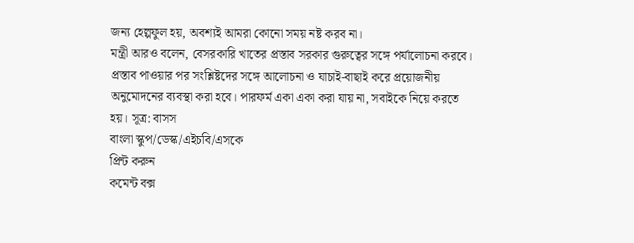জন্য হেল্পফুল হয়, অবশ্যই আমরা কোনো সময় নষ্ট করব না।
মন্ত্রী আরও বলেন, বেসরকারি খাতের প্রস্তাব সরকার গুরুত্বের সঙ্গে পর্যালোচনা করবে। প্রস্তাব পাওয়ার পর সংশ্লিষ্টদের সঙ্গে আলোচনা ও যাচাই-বাছাই করে প্রয়োজনীয় অনুমোদনের ব্যবস্থা করা হবে। পারফর্ম একা একা করা যায় না, সবাইকে নিয়ে করতে হয়। সূত্র: বাসস
বাংলা স্কুপ/ডেস্ক/এইচবি/এসকে
প্রিন্ট করুন
কমেন্ট বক্স